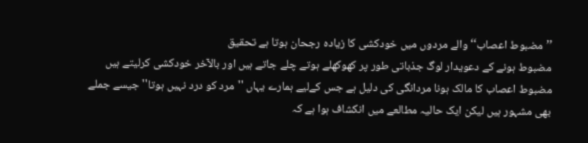’’مضبوط اعصاب‘‘ والے مردوں میں خودکشی کا زیادہ رجحان ہوتا ہے تحقیق
مضبوط ہونے کے دعویدار لوگ جذباتی طور پر کھوکھلے ہوتے چلے جاتے ہیں اور بالآخر خودکشی کرلیتے ہیں
مضبوط اعصاب کا مالک ہونا مردانگی کی دلیل ہے جس کےلیے ہمارے یہاں ''مرد کو درد نہیں ہوتا'' جیسے جملے بھی مشہور ہیں لیکن ایک حالیہ مطالعے میں انکشاف ہوا ہے کہ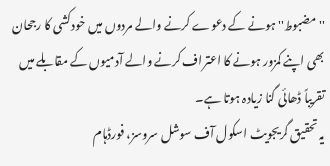''مضبوط'' ہونے کے دعوے کرنے والے مردوں میں خودکشی کا رجحان بھی اپنے کمزور ہونے کا اعتراف کرنے والے آدمیوں کے مقابلے میں تقریباً ڈھائی گنا زیادہ ہوتا ہے۔
یہ تحقیق گریجویٹ اسکول آف سوشل سروسز، فورڈہام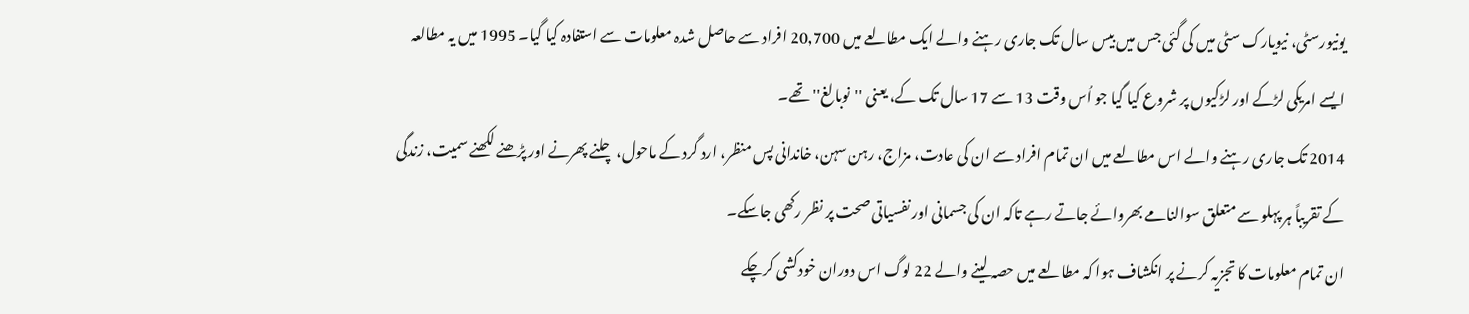یونیورسٹی، نیویارک سٹی میں کی گئی جس میں بیس سال تک جاری رہنے والے ایک مطالعے میں 20,700 افراد سے حاصل شدہ معلومات سے استفادہ کیا گیا۔ 1995 میں یہ مطالعہ ایسے امریکی لڑکے اور لڑکیوں پر شروع کیا گیا جو اُس وقت 13 سے 17 سال تک کے، یعنی ''نوبالغ'' تھے۔
2014 تک جاری رہنے والے اس مطالعے میں ان تمام افراد سے ان کی عادت، مزاج، رہن سہن، خاندانی پس منظر، ارد گرد کے ماحول، چلنے پھرنے اور پڑھنے لکھنے سمیت، زندگی کے تقریباً ہر پہلو سے متعلق سوالنامے بھروائے جاتے رہے تاکہ ان کی جسمانی اور نفسیاتی صحت پر نظر رکھی جاسکے۔
ان تمام معلومات کا تجزیہ کرنے پر انکشاف ہوا کہ مطالعے میں حصہ لینے والے 22 لوگ اس دوران خودکشی کرچکے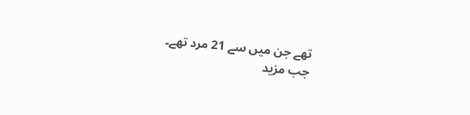تھے جن میں سے 21 مرد تھے۔
جب مزید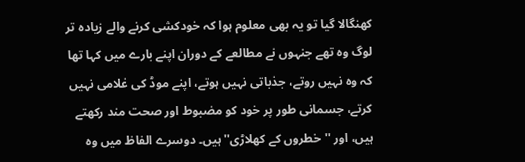کھنگالا گیا تو یہ بھی معلوم ہوا کہ خودکشی کرنے والے زیادہ تر لوگ وہ تھے جنہوں نے مطالعے کے دوران اپنے بارے میں کہا تھا کہ وہ نہیں روتے، جذباتی نہیں ہوتے، اپنے موڈ کی غلامی نہیں کرتے، جسمانی طور پر خود کو مضبوط اور صحت مند رکھتے ہیں، اور ''خطروں کے کھلاڑی'' ہیں۔ دوسرے الفاظ میں وہ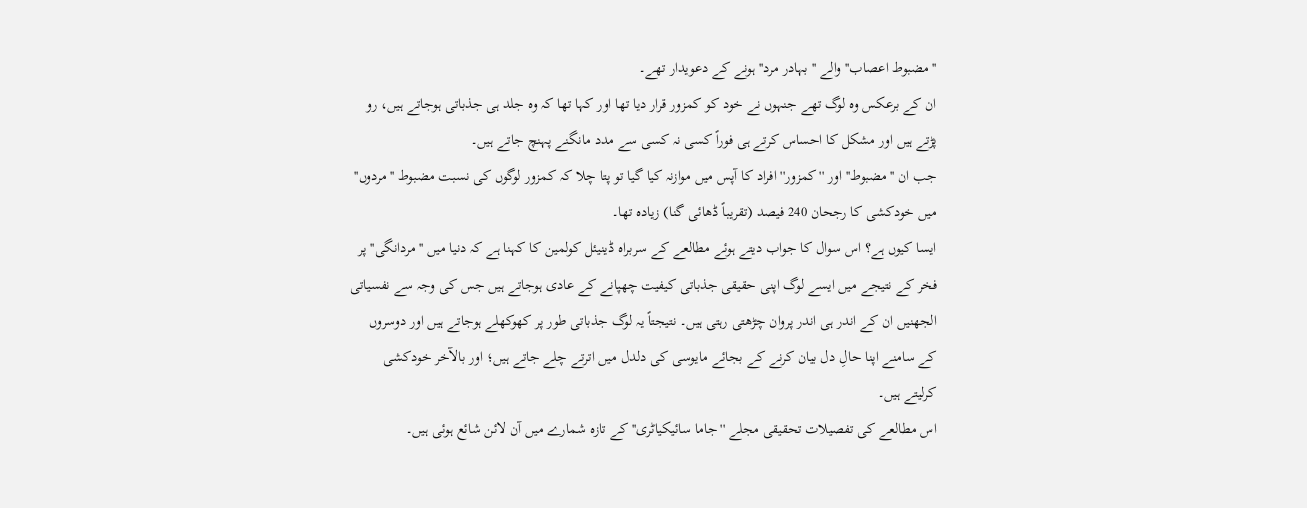''مضبوط اعصاب'' والے ''بہادر مرد'' ہونے کے دعویدار تھے۔
ان کے برعکس وہ لوگ تھے جنہوں نے خود کو کمزور قرار دیا تھا اور کہا تھا کہ وہ جلد ہی جذباتی ہوجاتے ہیں، رو پڑتے ہیں اور مشکل کا احساس کرتے ہی فوراً کسی نہ کسی سے مدد مانگنے پہنچ جاتے ہیں۔
جب ان ''مضبوط'' اور ''کمزور'' افراد کا آپس میں موازنہ کیا گیا تو پتا چلا کہ کمزور لوگوں کی نسبت مضبوط ''مردوں'' میں خودکشی کا رجحان 240 فیصد (تقریباً ڈھائی گنا) زیادہ تھا۔
ایسا کیوں ہے؟ اس سوال کا جواب دیتے ہوئے مطالعے کے سربراہ ڈینیئل کولمین کا کہنا ہے کہ دنیا میں ''مردانگی'' پر فخر کے نتیجے میں ایسے لوگ اپنی حقیقی جذباتی کیفیت چھپانے کے عادی ہوجاتے ہیں جس کی وجہ سے نفسیاتی الجھنیں ان کے اندر ہی اندر پروان چڑھتی رہتی ہیں۔ نتیجتاً یہ لوگ جذباتی طور پر کھوکھلے ہوجاتے ہیں اور دوسروں کے سامنے اپنا حالِ دل بیان کرنے کے بجائے مایوسی کی دلدل میں اترتے چلے جاتے ہیں؛ اور بالآخر خودکشی کرلیتے ہیں۔
اس مطالعے کی تفصیلات تحقیقی مجلے ''جاما سائیکیاٹری'' کے تازہ شمارے میں آن لائن شائع ہوئی ہیں۔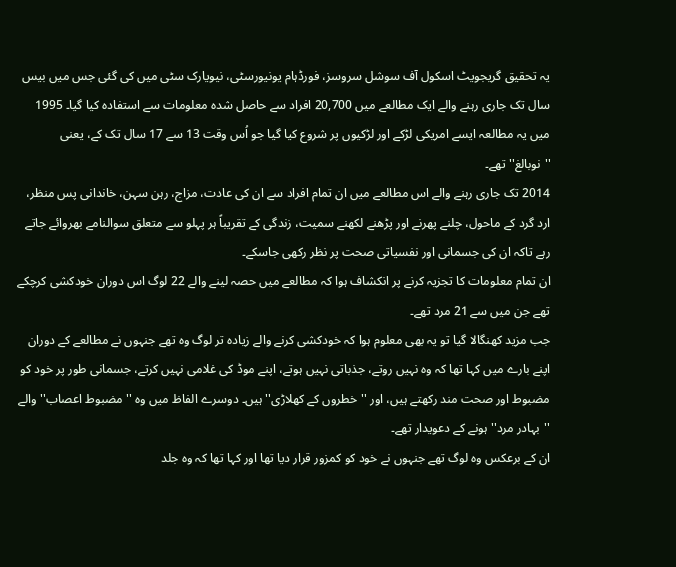یہ تحقیق گریجویٹ اسکول آف سوشل سروسز، فورڈہام یونیورسٹی، نیویارک سٹی میں کی گئی جس میں بیس سال تک جاری رہنے والے ایک مطالعے میں 20,700 افراد سے حاصل شدہ معلومات سے استفادہ کیا گیا۔ 1995 میں یہ مطالعہ ایسے امریکی لڑکے اور لڑکیوں پر شروع کیا گیا جو اُس وقت 13 سے 17 سال تک کے، یعنی ''نوبالغ'' تھے۔
2014 تک جاری رہنے والے اس مطالعے میں ان تمام افراد سے ان کی عادت، مزاج، رہن سہن، خاندانی پس منظر، ارد گرد کے ماحول، چلنے پھرنے اور پڑھنے لکھنے سمیت، زندگی کے تقریباً ہر پہلو سے متعلق سوالنامے بھروائے جاتے رہے تاکہ ان کی جسمانی اور نفسیاتی صحت پر نظر رکھی جاسکے۔
ان تمام معلومات کا تجزیہ کرنے پر انکشاف ہوا کہ مطالعے میں حصہ لینے والے 22 لوگ اس دوران خودکشی کرچکے تھے جن میں سے 21 مرد تھے۔
جب مزید کھنگالا گیا تو یہ بھی معلوم ہوا کہ خودکشی کرنے والے زیادہ تر لوگ وہ تھے جنہوں نے مطالعے کے دوران اپنے بارے میں کہا تھا کہ وہ نہیں روتے، جذباتی نہیں ہوتے، اپنے موڈ کی غلامی نہیں کرتے، جسمانی طور پر خود کو مضبوط اور صحت مند رکھتے ہیں، اور ''خطروں کے کھلاڑی'' ہیں۔ دوسرے الفاظ میں وہ ''مضبوط اعصاب'' والے ''بہادر مرد'' ہونے کے دعویدار تھے۔
ان کے برعکس وہ لوگ تھے جنہوں نے خود کو کمزور قرار دیا تھا اور کہا تھا کہ وہ جلد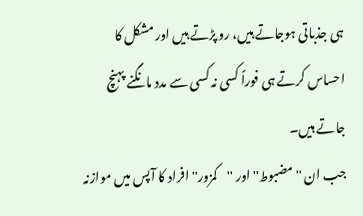ہی جذباتی ہوجاتے ہیں، رو پڑتے ہیں اور مشکل کا احساس کرتے ہی فوراً کسی نہ کسی سے مدد مانگنے پہنچ جاتے ہیں۔
جب ان ''مضبوط'' اور ''کمزور'' افراد کا آپس میں موازنہ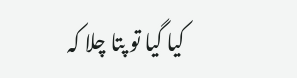کیا گیا تو پتا چلا کہ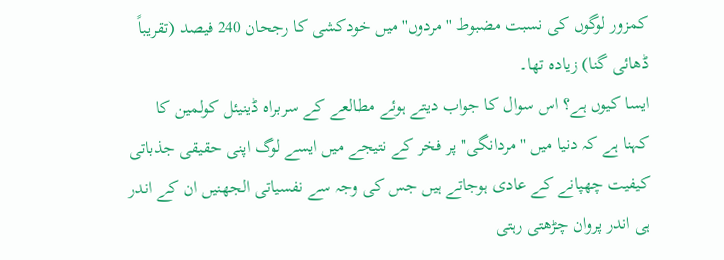کمزور لوگوں کی نسبت مضبوط ''مردوں'' میں خودکشی کا رجحان 240 فیصد (تقریباً ڈھائی گنا) زیادہ تھا۔
ایسا کیوں ہے؟ اس سوال کا جواب دیتے ہوئے مطالعے کے سربراہ ڈینیئل کولمین کا کہنا ہے کہ دنیا میں ''مردانگی'' پر فخر کے نتیجے میں ایسے لوگ اپنی حقیقی جذباتی کیفیت چھپانے کے عادی ہوجاتے ہیں جس کی وجہ سے نفسیاتی الجھنیں ان کے اندر ہی اندر پروان چڑھتی رہتی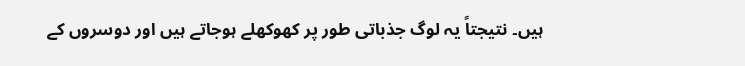ہیں۔ نتیجتاً یہ لوگ جذباتی طور پر کھوکھلے ہوجاتے ہیں اور دوسروں کے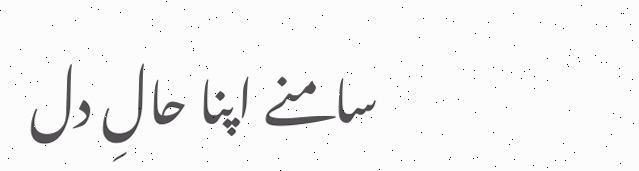سامنے اپنا حالِ دل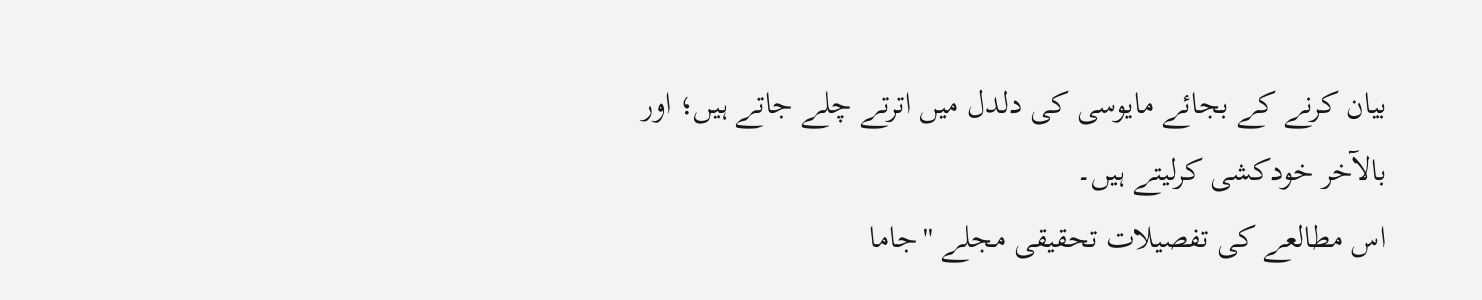بیان کرنے کے بجائے مایوسی کی دلدل میں اترتے چلے جاتے ہیں؛ اور بالآخر خودکشی کرلیتے ہیں۔
اس مطالعے کی تفصیلات تحقیقی مجلے ''جاما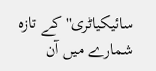سائیکیاٹری'' کے تازہ شمارے میں آن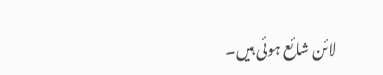لائن شائع ہوئی ہیں۔